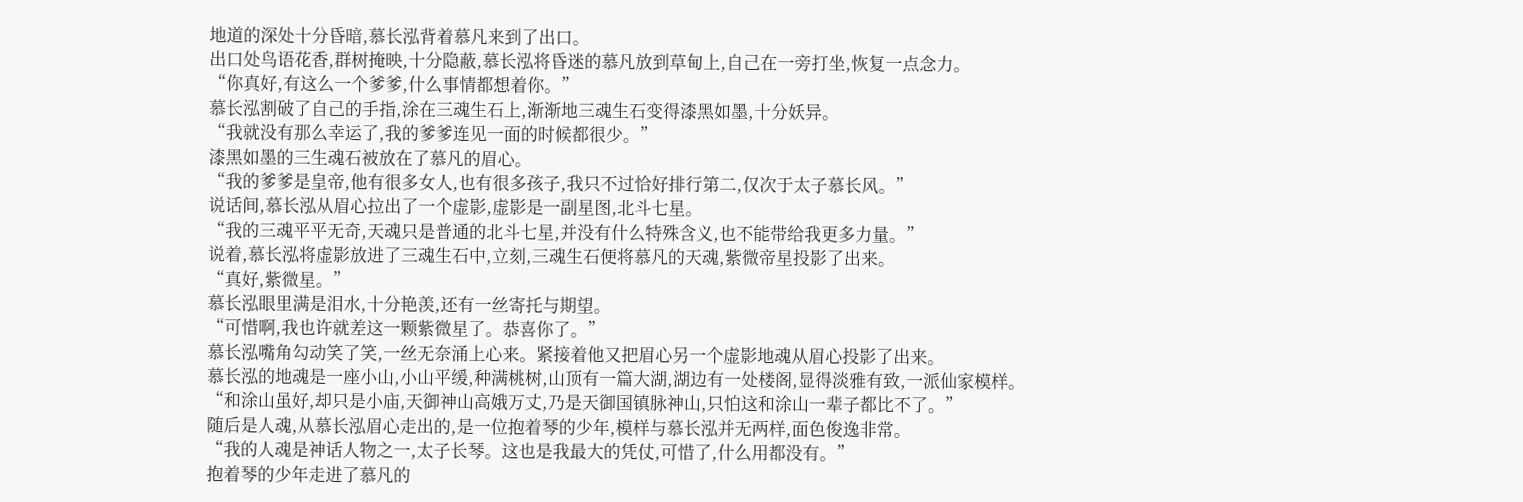地道的深处十分昏暗,慕长泓背着慕凡来到了出口。
出口处鸟语花香,群树掩映,十分隐蔽,慕长泓将昏迷的慕凡放到草甸上,自己在一旁打坐,恢复一点念力。
“你真好,有这么一个爹爹,什么事情都想着你。”
慕长泓割破了自己的手指,涂在三魂生石上,渐渐地三魂生石变得漆黑如墨,十分妖异。
“我就没有那么幸运了,我的爹爹连见一面的时候都很少。”
漆黑如墨的三生魂石被放在了慕凡的眉心。
“我的爹爹是皇帝,他有很多女人,也有很多孩子,我只不过恰好排行第二,仅次于太子慕长风。”
说话间,慕长泓从眉心拉出了一个虚影,虚影是一副星图,北斗七星。
“我的三魂平平无奇,天魂只是普通的北斗七星,并没有什么特殊含义,也不能带给我更多力量。”
说着,慕长泓将虚影放进了三魂生石中,立刻,三魂生石便将慕凡的天魂,紫微帝星投影了出来。
“真好,紫微星。”
慕长泓眼里满是泪水,十分艳羡,还有一丝寄托与期望。
“可惜啊,我也许就差这一颗紫微星了。恭喜你了。”
慕长泓嘴角勾动笑了笑,一丝无奈涌上心来。紧接着他又把眉心另一个虚影地魂从眉心投影了出来。
慕长泓的地魂是一座小山,小山平缓,种满桃树,山顶有一篇大湖,湖边有一处楼阁,显得淡雅有致,一派仙家模样。
“和涂山虽好,却只是小庙,天御神山高娥万丈,乃是天御国镇脉神山,只怕这和涂山一辈子都比不了。”
随后是人魂,从慕长泓眉心走出的,是一位抱着琴的少年,模样与慕长泓并无两样,面色俊逸非常。
“我的人魂是神话人物之一,太子长琴。这也是我最大的凭仗,可惜了,什么用都没有。”
抱着琴的少年走进了慕凡的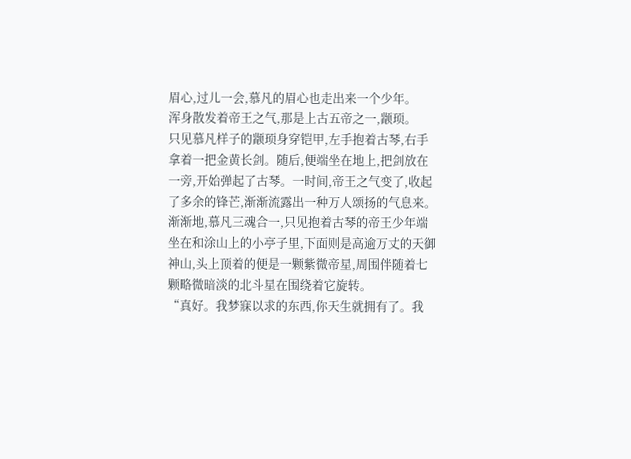眉心,过儿一会,慕凡的眉心也走出来一个少年。
浑身散发着帝王之气,那是上古五帝之一,颛顼。
只见慕凡样子的颛顼身穿铠甲,左手抱着古琴,右手拿着一把金黄长剑。随后,便端坐在地上,把剑放在一旁,开始弹起了古琴。一时间,帝王之气变了,收起了多余的锋芒,渐渐流露出一种万人颂扬的气息来。
渐渐地,慕凡三魂合一,只见抱着古琴的帝王少年端坐在和涂山上的小亭子里,下面则是高逾万丈的天御神山,头上顶着的便是一颗紫微帝星,周围伴随着七颗略微暗淡的北斗星在围绕着它旋转。
“真好。我梦寐以求的东西,你天生就拥有了。我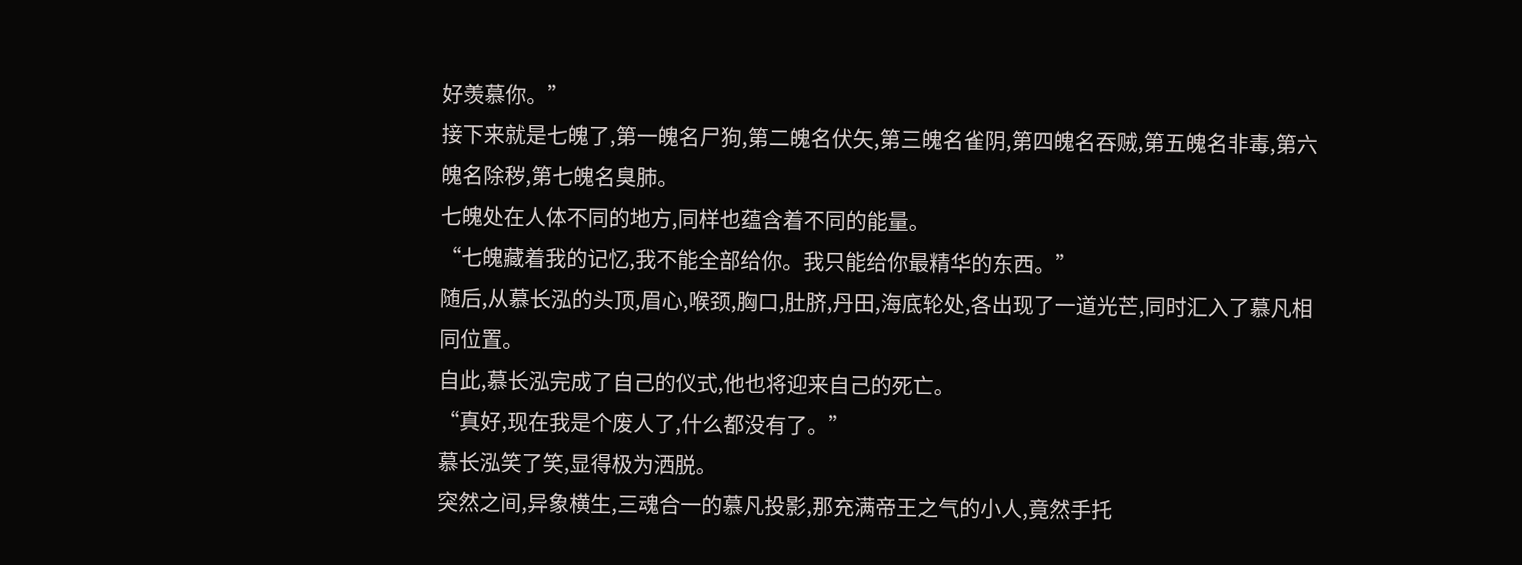好羡慕你。”
接下来就是七魄了,第一魄名尸狗,第二魄名伏矢,第三魄名雀阴,第四魄名吞贼,第五魄名非毒,第六魄名除秽,第七魄名臭肺。
七魄处在人体不同的地方,同样也蕴含着不同的能量。
“七魄藏着我的记忆,我不能全部给你。我只能给你最精华的东西。”
随后,从慕长泓的头顶,眉心,喉颈,胸口,肚脐,丹田,海底轮处,各出现了一道光芒,同时汇入了慕凡相同位置。
自此,慕长泓完成了自己的仪式,他也将迎来自己的死亡。
“真好,现在我是个废人了,什么都没有了。”
慕长泓笑了笑,显得极为洒脱。
突然之间,异象横生,三魂合一的慕凡投影,那充满帝王之气的小人,竟然手托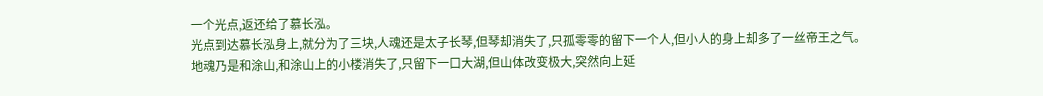一个光点,返还给了慕长泓。
光点到达慕长泓身上,就分为了三块,人魂还是太子长琴,但琴却消失了,只孤零零的留下一个人,但小人的身上却多了一丝帝王之气。
地魂乃是和涂山,和涂山上的小楼消失了,只留下一口大湖,但山体改变极大,突然向上延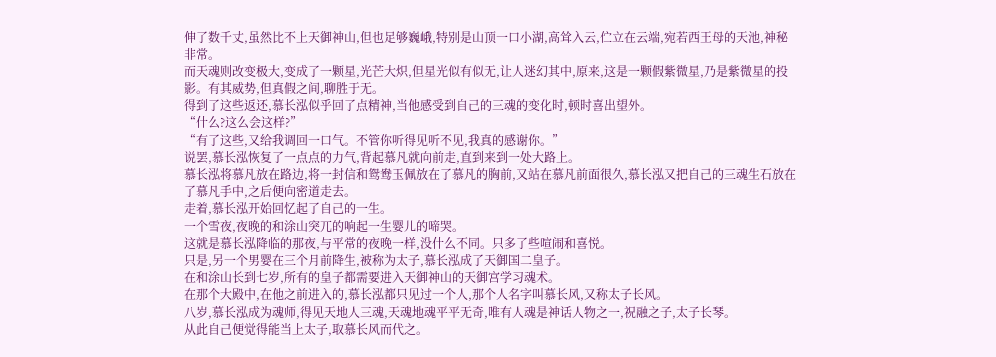伸了数千丈,虽然比不上天御神山,但也足够巍峨,特别是山顶一口小湖,高耸入云,伫立在云端,宛若西王母的天池,神秘非常。
而天魂则改变极大,变成了一颗星,光芒大炽,但星光似有似无,让人迷幻其中,原来,这是一颗假紫微星,乃是紫微星的投影。有其威势,但真假之间,聊胜于无。
得到了这些返还,慕长泓似乎回了点精神,当他感受到自己的三魂的变化时,顿时喜出望外。
“什么?这么会这样?”
“有了这些,又给我调回一口气。不管你听得见听不见,我真的感谢你。”
说罢,慕长泓恢复了一点点的力气,背起慕凡就向前走,直到来到一处大路上。
慕长泓将慕凡放在路边,将一封信和鸳鸯玉佩放在了慕凡的胸前,又站在慕凡前面很久,慕长泓又把自己的三魂生石放在了慕凡手中,之后便向密道走去。
走着,慕长泓开始回忆起了自己的一生。
一个雪夜,夜晚的和涂山突兀的响起一生婴儿的啼哭。
这就是慕长泓降临的那夜,与平常的夜晚一样,没什么不同。只多了些喧闹和喜悦。
只是,另一个男婴在三个月前降生,被称为太子,慕长泓成了天御国二皇子。
在和涂山长到七岁,所有的皇子都需要进入天御神山的天御宫学习魂术。
在那个大殿中,在他之前进入的,慕长泓都只见过一个人,那个人名字叫慕长风,又称太子长风。
八岁,慕长泓成为魂师,得见天地人三魂,天魂地魂平平无奇,唯有人魂是神话人物之一,祝融之子,太子长琴。
从此自己便觉得能当上太子,取慕长风而代之。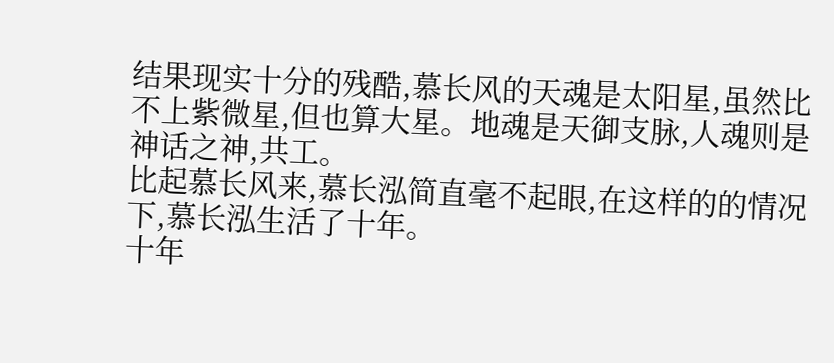结果现实十分的残酷,慕长风的天魂是太阳星,虽然比不上紫微星,但也算大星。地魂是天御支脉,人魂则是神话之神,共工。
比起慕长风来,慕长泓简直毫不起眼,在这样的的情况下,慕长泓生活了十年。
十年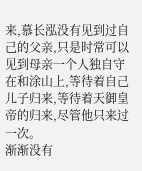来,慕长泓没有见到过自己的父亲,只是时常可以见到母亲一个人独自守在和涂山上,等待着自己儿子归来,等待着天御皇帝的归来,尽管他只来过一次。
渐渐没有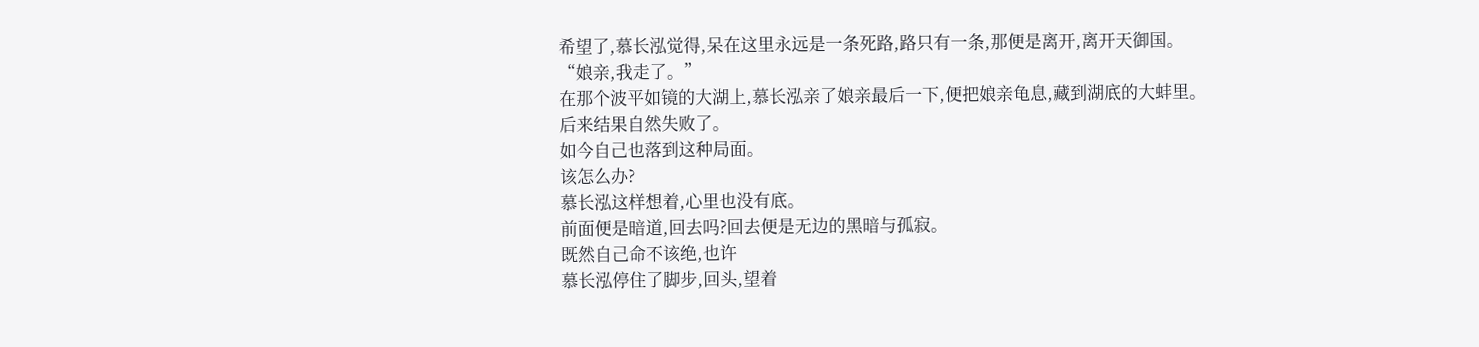希望了,慕长泓觉得,呆在这里永远是一条死路,路只有一条,那便是离开,离开天御国。
“娘亲,我走了。”
在那个波平如镜的大湖上,慕长泓亲了娘亲最后一下,便把娘亲龟息,藏到湖底的大蚌里。
后来结果自然失败了。
如今自己也落到这种局面。
该怎么办?
慕长泓这样想着,心里也没有底。
前面便是暗道,回去吗?回去便是无边的黑暗与孤寂。
既然自己命不该绝,也许
慕长泓停住了脚步,回头,望着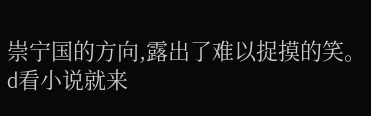崇宁国的方向,露出了难以捉摸的笑。
d看小说就来